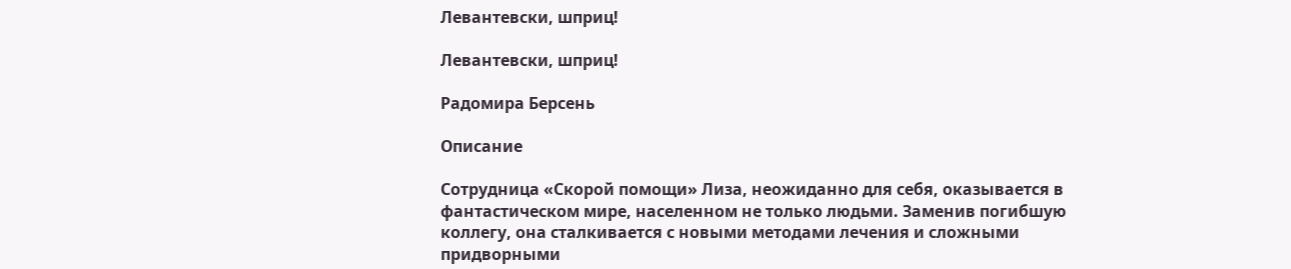Левантевски, шприц!

Левантевски, шприц!

Радомира Берсень

Описание

Сотрудница «Скорой помощи» Лиза, неожиданно для себя, оказывается в фантастическом мире, населенном не только людьми. Заменив погибшую коллегу, она сталкивается с новыми методами лечения и сложными придворными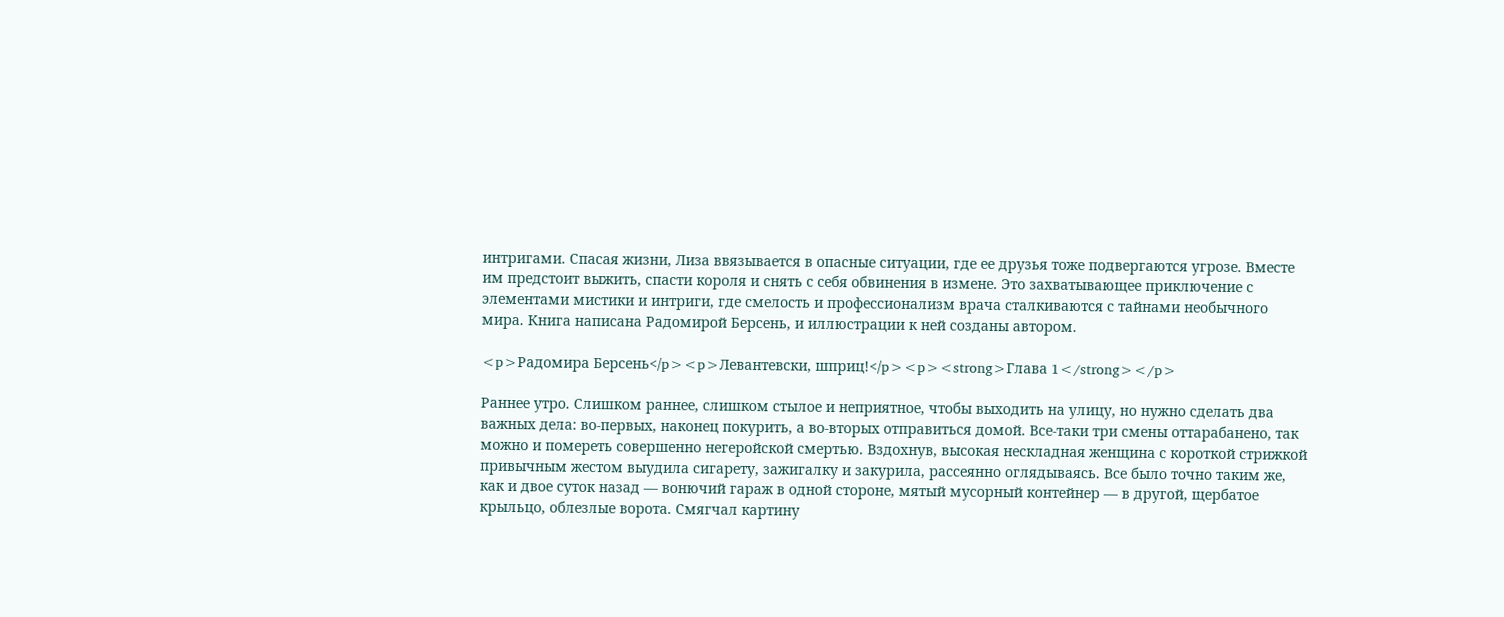интригами. Спасая жизни, Лиза ввязывается в опасные ситуации, где ее друзья тоже подвергаются угрозе. Вместе им предстоит выжить, спасти короля и снять с себя обвинения в измене. Это захватывающее приключение с элементами мистики и интриги, где смелость и профессионализм врача сталкиваются с тайнами необычного мира. Книга написана Радомирой Берсень, и иллюстрации к ней созданы автором.

<p>Радомира Берсень</p><p>Левантевски, шприц!</p><p><strong>Глава 1</strong></p>

Раннее утро. Слишком раннее, слишком стылое и неприятное, чтобы выходить на улицу, но нужно сделать два важных дела: во-первых, наконец покурить, а во-вторых отправиться домой. Все-таки три смены оттарабанено, так можно и помереть совершенно негеройской смертью. Вздохнув, высокая нескладная женщина с короткой стрижкой привычным жестом выудила сигарету, зажигалку и закурила, рассеянно оглядываясь. Все было точно таким же, как и двое суток назад — вонючий гараж в одной стороне, мятый мусорный контейнер — в другой, щербатое крыльцо, облезлые ворота. Смягчал картину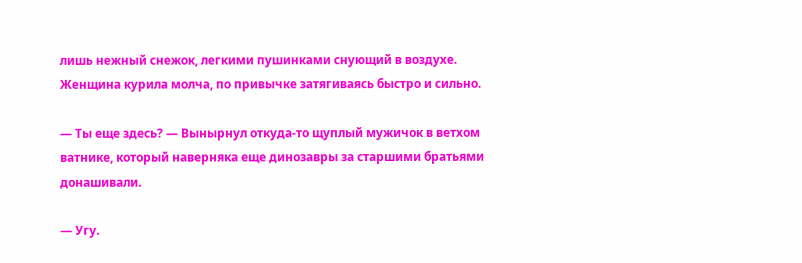лишь нежный снежок, легкими пушинками снующий в воздухе. Женщина курила молча, по привычке затягиваясь быстро и сильно.

— Ты еще здесь? — Вынырнул откуда-то щуплый мужичок в ветхом ватнике, который наверняка еще динозавры за старшими братьями донашивали.

— Угу.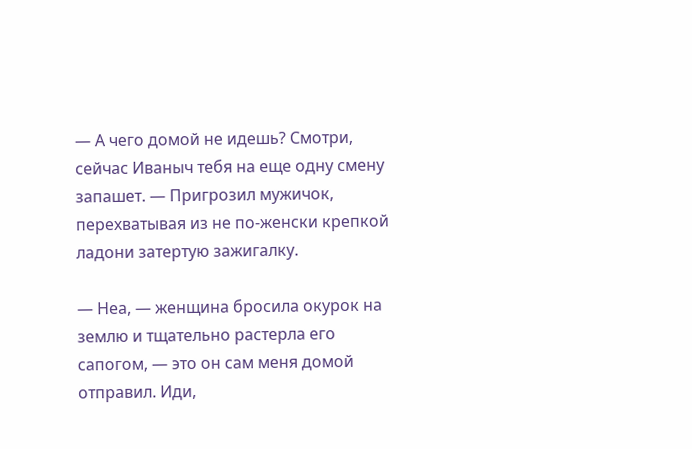— А чего домой не идешь? Смотри, сейчас Иваныч тебя на еще одну смену запашет. — Пригрозил мужичок, перехватывая из не по-женски крепкой ладони затертую зажигалку.

— Неа, — женщина бросила окурок на землю и тщательно растерла его сапогом, — это он сам меня домой отправил. Иди,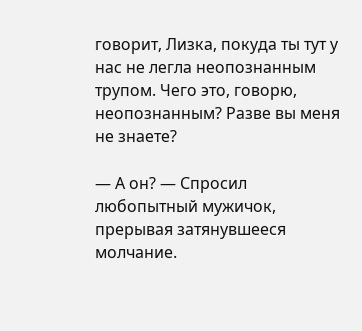говорит, Лизка, покуда ты тут у нас не легла неопознанным трупом. Чего это, говорю, неопознанным? Разве вы меня не знаете?

— А он? — Спросил любопытный мужичок, прерывая затянувшееся молчание.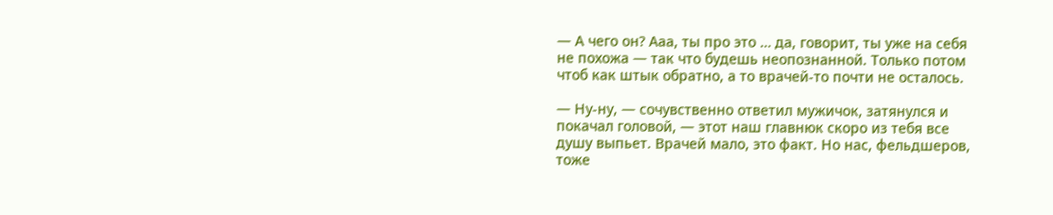— А чего он? Ааа, ты про это … да, говорит, ты уже на себя не похожа — так что будешь неопознанной. Только потом чтоб как штык обратно, а то врачей-то почти не осталось.

— Ну-ну, — сочувственно ответил мужичок, затянулся и покачал головой, — этот наш главнюк скоро из тебя все душу выпьет. Врачей мало, это факт. Но нас, фельдшеров, тоже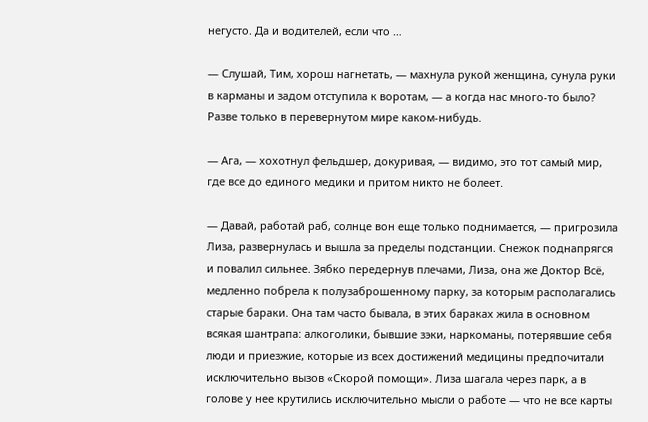негусто. Да и водителей, если что …

— Слушай, Тим, хорош нагнетать, — махнула рукой женщина, сунула руки в карманы и задом отступила к воротам, — а когда нас много-то было? Разве только в перевернутом мире каком-нибудь.

— Ага, — хохотнул фельдшер, докуривая, — видимо, это тот самый мир, где все до единого медики и притом никто не болеет.

— Давай, работай раб, солнце вон еще только поднимается, — пригрозила Лиза, развернулась и вышла за пределы подстанции. Снежок поднапрягся и повалил сильнее. Зябко передернув плечами, Лиза, она же Доктор Всё, медленно побрела к полузаброшенному парку, за которым располагались старые бараки. Она там часто бывала, в этих бараках жила в основном всякая шантрапа: алкоголики, бывшие зэки, наркоманы, потерявшие себя люди и приезжие, которые из всех достижений медицины предпочитали исключительно вызов «Скорой помощи». Лиза шагала через парк, а в голове у нее крутились исключительно мысли о работе — что не все карты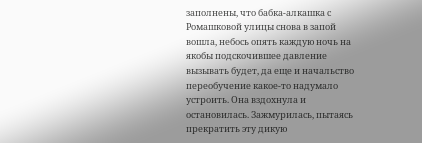заполнены, что бабка-алкашка с Ромашковой улицы снова в запой вошла, небось опять каждую ночь на якобы подскочившее давление вызывать будет, да еще и начальство переобучение какое-то надумало устроить. Она вздохнула и остановилась. Зажмурилась, пытаясь прекратить эту дикую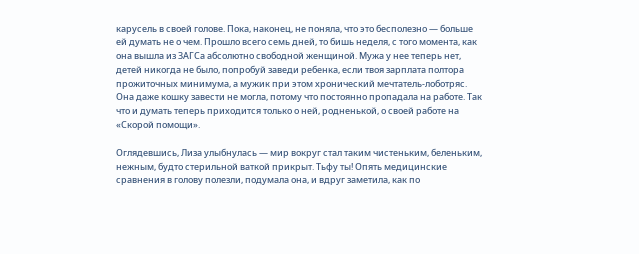карусель в своей голове. Пока, наконец, не поняла, что это бесполезно — больше ей думать не о чем. Прошло всего семь дней, то бишь неделя, с того момента, как она вышла из ЗАГСа абсолютно свободной женщиной. Мужа у нее теперь нет, детей никогда не было, попробуй заведи ребенка, если твоя зарплата полтора прожиточных минимума, а мужик при этом хронический мечтатель-лоботряс. Она даже кошку завести не могла, потому что постоянно пропадала на работе. Так что и думать теперь приходится только о ней, родненькой, о своей работе на «Скорой помощи».

Оглядевшись, Лиза улыбнулась — мир вокруг стал таким чистеньким, беленьким, нежным, будто стерильной ваткой прикрыт. Тьфу ты! Опять медицинские сравнения в голову полезли, подумала она, и вдруг заметила, как по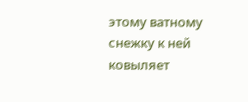этому ватному снежку к ней ковыляет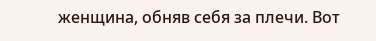женщина, обняв себя за плечи. Вот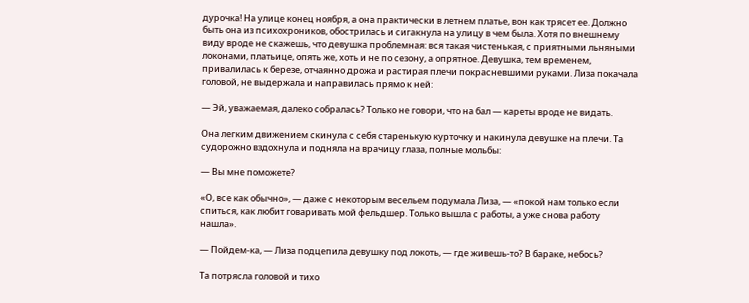дурочка! На улице конец ноября, а она практически в летнем платье, вон как трясет ее. Должно быть она из психохроников, обострилась и сигакнула на улицу в чем была. Хотя по внешнему виду вроде не скажешь, что девушка проблемная: вся такая чистенькая, с приятными льняными локонами, платьице, опять же, хоть и не по сезону, а опрятное. Девушка, тем временем, привалилась к березе, отчаянно дрожа и растирая плечи покрасневшими руками. Лиза покачала головой, не выдержала и направилась прямо к ней:

— Эй, уважаемая, далеко собралась? Только не говори, что на бал — кареты вроде не видать.

Она легким движением скинула с себя старенькую курточку и накинула девушке на плечи. Та судорожно вздохнула и подняла на врачицу глаза, полные мольбы:

— Вы мне поможете?

«О, все как обычно», — даже с некоторым весельем подумала Лиза, — «покой нам только если спиться, как любит говаривать мой фельдшер. Только вышла с работы, а уже снова работу нашла».

— Пойдем-ка, — Лиза подцепила девушку под локоть, — где живешь-то? В бараке, небось?

Та потрясла головой и тихо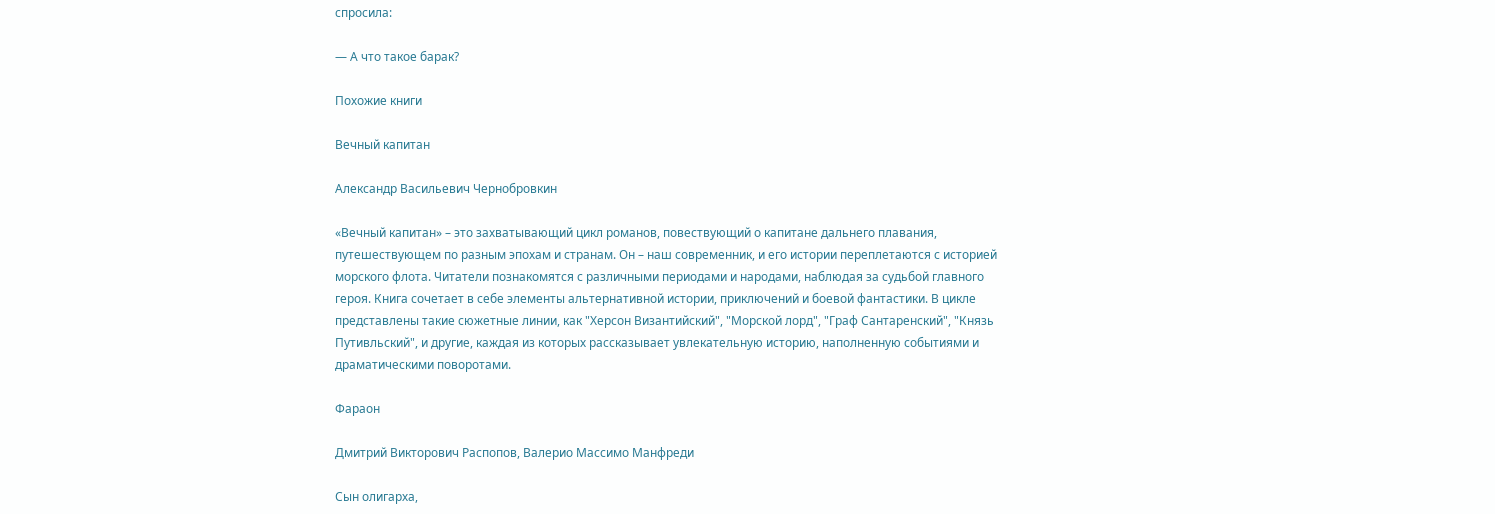спросила:

— А что такое барак?

Похожие книги

Вечный капитан

Александр Васильевич Чернобровкин

«Вечный капитан» – это захватывающий цикл романов, повествующий о капитане дальнего плавания, путешествующем по разным эпохам и странам. Он – наш современник, и его истории переплетаются с историей морского флота. Читатели познакомятся с различными периодами и народами, наблюдая за судьбой главного героя. Книга сочетает в себе элементы альтернативной истории, приключений и боевой фантастики. В цикле представлены такие сюжетные линии, как "Херсон Византийский", "Морской лорд", "Граф Сантаренский", "Князь Путивльский", и другие, каждая из которых рассказывает увлекательную историю, наполненную событиями и драматическими поворотами.

Фараон

Дмитрий Викторович Распопов, Валерио Массимо Манфреди

Сын олигарха,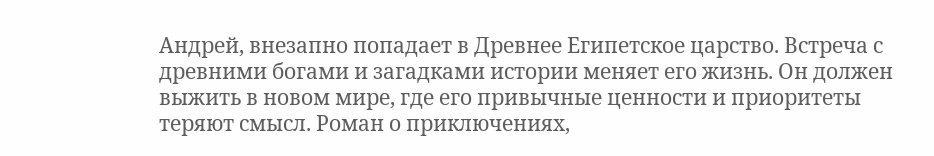Андрей, внезапно попадает в Древнее Египетское царство. Встреча с древними богами и загадками истории меняет его жизнь. Он должен выжить в новом мире, где его привычные ценности и приоритеты теряют смысл. Роман о приключениях,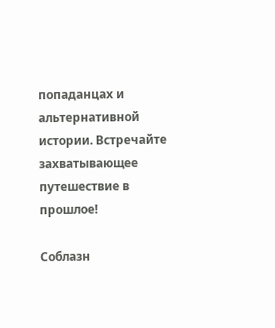попаданцах и альтернативной истории. Встречайте захватывающее путешествие в прошлое!

Соблазн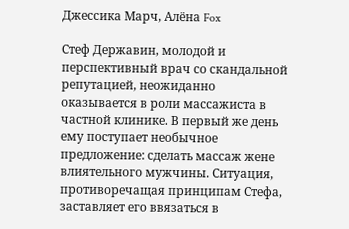Джессика Марч, Алёна Fox

Стеф Державин, молодой и перспективный врач со скандальной репутацией, неожиданно оказывается в роли массажиста в частной клинике. В первый же день ему поступает необычное предложение: сделать массаж жене влиятельного мужчины. Ситуация, противоречащая принципам Стефа, заставляет его ввязаться в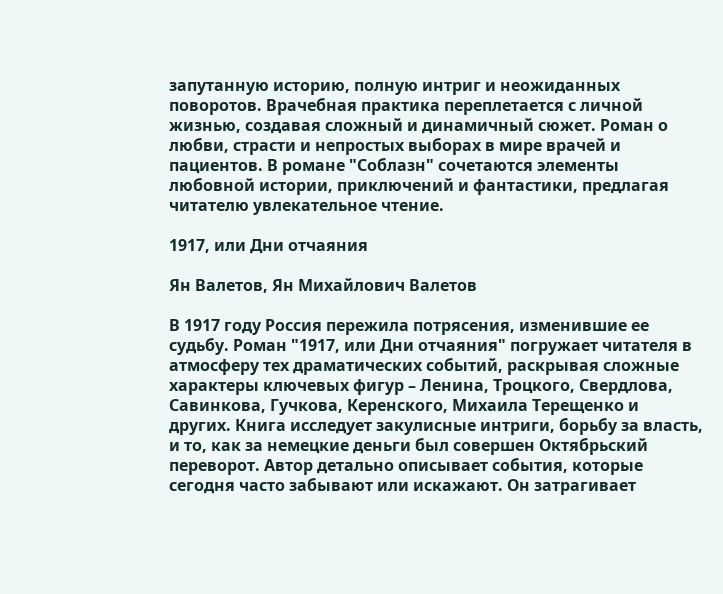запутанную историю, полную интриг и неожиданных поворотов. Врачебная практика переплетается с личной жизнью, создавая сложный и динамичный сюжет. Роман о любви, страсти и непростых выборах в мире врачей и пациентов. В романе "Соблазн" сочетаются элементы любовной истории, приключений и фантастики, предлагая читателю увлекательное чтение.

1917, или Дни отчаяния

Ян Валетов, Ян Михайлович Валетов

В 1917 году Россия пережила потрясения, изменившие ее судьбу. Роман "1917, или Дни отчаяния" погружает читателя в атмосферу тех драматических событий, раскрывая сложные характеры ключевых фигур – Ленина, Троцкого, Свердлова, Савинкова, Гучкова, Керенского, Михаила Терещенко и других. Книга исследует закулисные интриги, борьбу за власть, и то, как за немецкие деньги был совершен Октябрьский переворот. Автор детально описывает события, которые сегодня часто забывают или искажают. Он затрагивает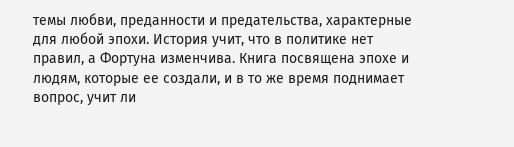темы любви, преданности и предательства, характерные для любой эпохи. История учит, что в политике нет правил, а Фортуна изменчива. Книга посвящена эпохе и людям, которые ее создали, и в то же время поднимает вопрос, учит ли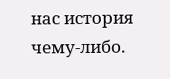нас история чему-либо.